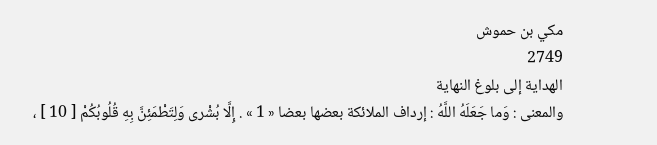مكي بن حموش
2749
الهداية إلى بلوغ النهاية
والمعنى : وَما جَعَلَهُ اللَّهُ : إرداف الملائكة بعضها بعضا « 1 » . إِلَّا بُشْرى وَلِتَطْمَئِنَّ بِهِ قُلُوبُكُمْ [ 10 ] ،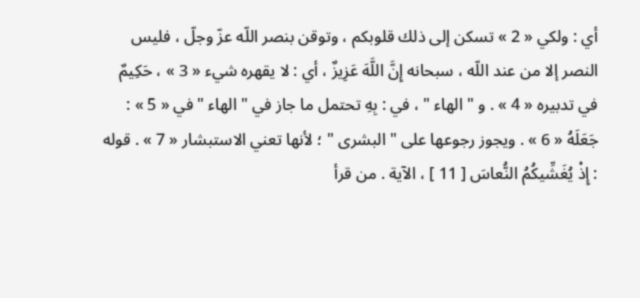أي : ولكي « 2 » تسكن إلى ذلك قلوبكم ، وتوقن بنصر اللّه عزّ وجلّ ، فليس النصر إلا من عند اللّه ، سبحانه إِنَّ اللَّهَ عَزِيزٌ ، أي : لا يقهره شيء « 3 » ، حَكِيمٌ في تدبيره « 4 » . و " الهاء " ، في : بِهِ تحتمل ما جاز في " الهاء " في « 5 » : جَعَلَهُ « 6 » . ويجوز رجوعها على " البشرى " ؛ لأنها تعني الاستبشار « 7 » . قوله : إِذْ يُغَشِّيكُمُ النُّعاسَ [ 11 ] ، الآية . من قرأ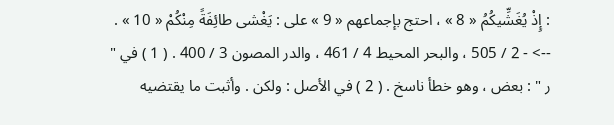: إِذْ يُغَشِّيكُمُ « 8 » ، احتج بإجماعهم « 9 » على : يَغْشى طائِفَةً مِنْكُمْ « 10 » .
--> - 2 / 505 ، والبحر المحيط 4 / 461 ، والدر المصون 3 / 400 . ( 1 ) في " ر " : بعض ، وهو خطأ ناسخ . ( 2 ) في الأصل : ولكن . وأثبت ما يقتضيه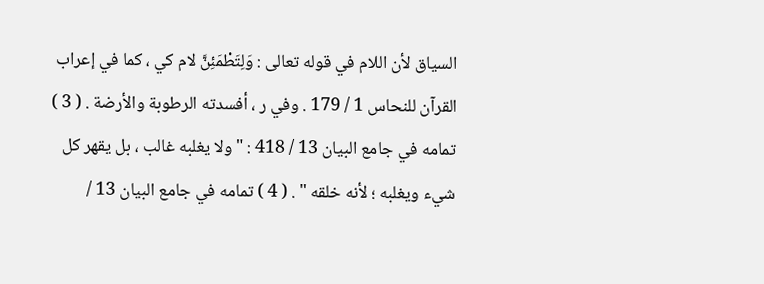السياق لأن اللام في قوله تعالى : وَلِتَطْمَئِنَّ لام كي ، كما في إعراب القرآن للنحاس 1 / 179 . وفي ر ، أفسدته الرطوبة والأرضة . ( 3 ) تمامه في جامع البيان 13 / 418 : " ولا يغلبه غالب ، بل يقهر كل شيء ويغلبه ؛ لأنه خلقه " . ( 4 ) تمامه في جامع البيان 13 /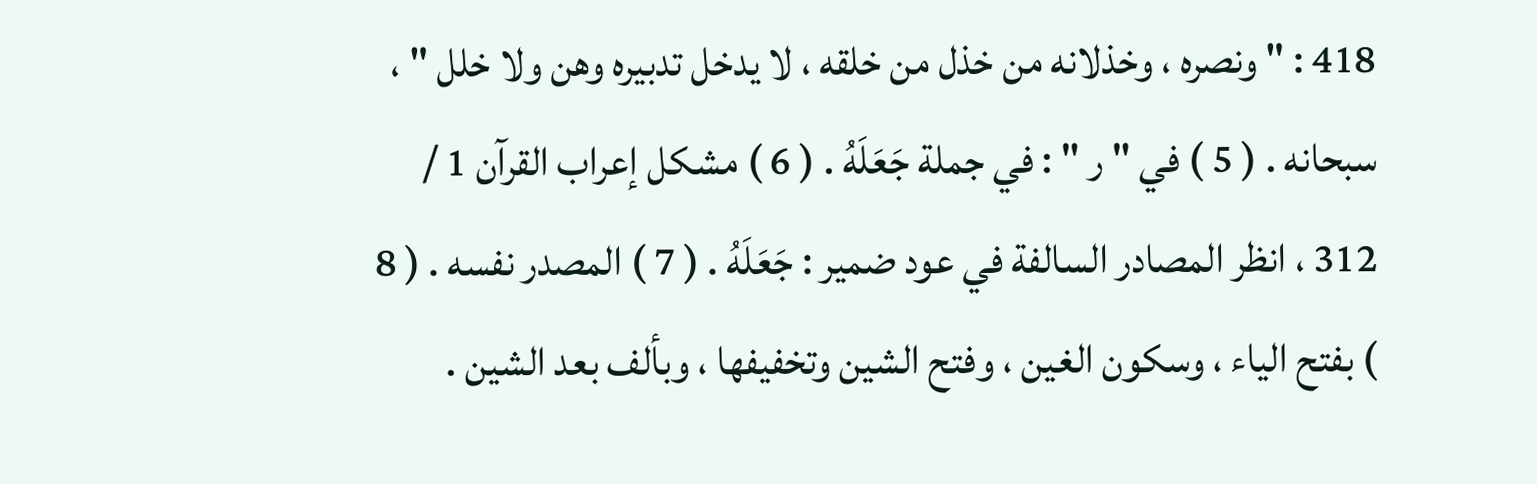418 : " ونصره ، وخذلانه من خذل من خلقه ، لا يدخل تدبيره وهن ولا خلل " ، سبحانه . ( 5 ) في " ر " : في جملة جَعَلَهُ . ( 6 ) مشكل إعراب القرآن 1 / 312 ، انظر المصادر السالفة في عود ضمير : جَعَلَهُ . ( 7 ) المصدر نفسه . ( 8 ) بفتح الياء ، وسكون الغين ، وفتح الشين وتخفيفها ، وبألف بعد الشين .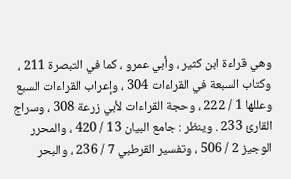وهي قراءة ابن كثير ، وأبي عمرو ، كما في التبصرة 211 ، وكتاب السبعة في القراءات 304 ، وإعراب القراءات السبع وعللها 1 / 222 ، وحجة القراءات لأبي زرعة 308 ، وسراج القارئ 233 . وينظر : جامع البيان 13 / 420 ، والمحرر الوجيز 2 / 506 ، وتفسير القرطبي 7 / 236 ، والبحر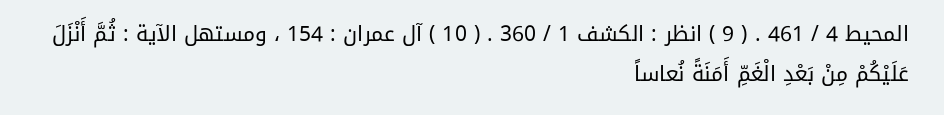المحيط 4 / 461 . ( 9 ) انظر : الكشف 1 / 360 . ( 10 ) آل عمران : 154 ، ومستهل الآية : ثُمَّ أَنْزَلَ عَلَيْكُمْ مِنْ بَعْدِ الْغَمِّ أَمَنَةً نُعاساً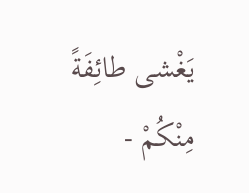يَغْشى طائِفَةً مِنْكُمْ -